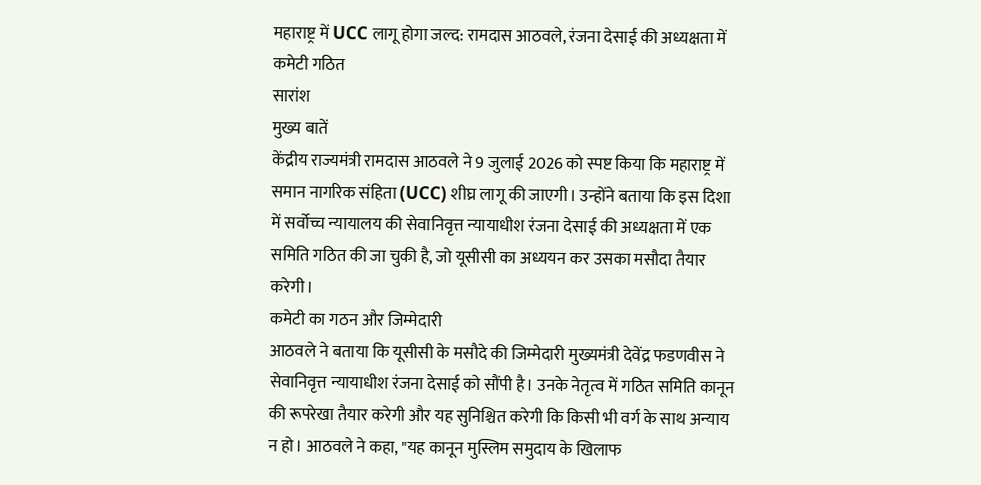महाराष्ट्र में UCC लागू होगा जल्द: रामदास आठवले, रंजना देसाई की अध्यक्षता में कमेटी गठित
सारांश
मुख्य बातें
केंद्रीय राज्यमंत्री रामदास आठवले ने 9 जुलाई 2026 को स्पष्ट किया कि महाराष्ट्र में समान नागरिक संहिता (UCC) शीघ्र लागू की जाएगी। उन्होंने बताया कि इस दिशा में सर्वोच्च न्यायालय की सेवानिवृत्त न्यायाधीश रंजना देसाई की अध्यक्षता में एक समिति गठित की जा चुकी है, जो यूसीसी का अध्ययन कर उसका मसौदा तैयार करेगी।
कमेटी का गठन और जिम्मेदारी
आठवले ने बताया कि यूसीसी के मसौदे की जिम्मेदारी मुख्यमंत्री देवेंद्र फडणवीस ने सेवानिवृत्त न्यायाधीश रंजना देसाई को सौंपी है। उनके नेतृत्व में गठित समिति कानून की रूपरेखा तैयार करेगी और यह सुनिश्चित करेगी कि किसी भी वर्ग के साथ अन्याय न हो। आठवले ने कहा, "यह कानून मुस्लिम समुदाय के खिलाफ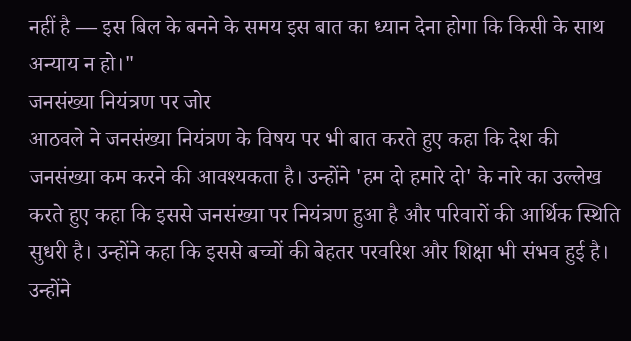नहीं है — इस बिल के बनने के समय इस बात का ध्यान देना होगा कि किसी के साथ अन्याय न हो।"
जनसंख्या नियंत्रण पर जोर
आठवले ने जनसंख्या नियंत्रण के विषय पर भी बात करते हुए कहा कि देश की जनसंख्या कम करने की आवश्यकता है। उन्होंने 'हम दो हमारे दो' के नारे का उल्लेख करते हुए कहा कि इससे जनसंख्या पर नियंत्रण हुआ है और परिवारों की आर्थिक स्थिति सुधरी है। उन्होंने कहा कि इससे बच्चों की बेहतर परवरिश और शिक्षा भी संभव हुई है। उन्होंने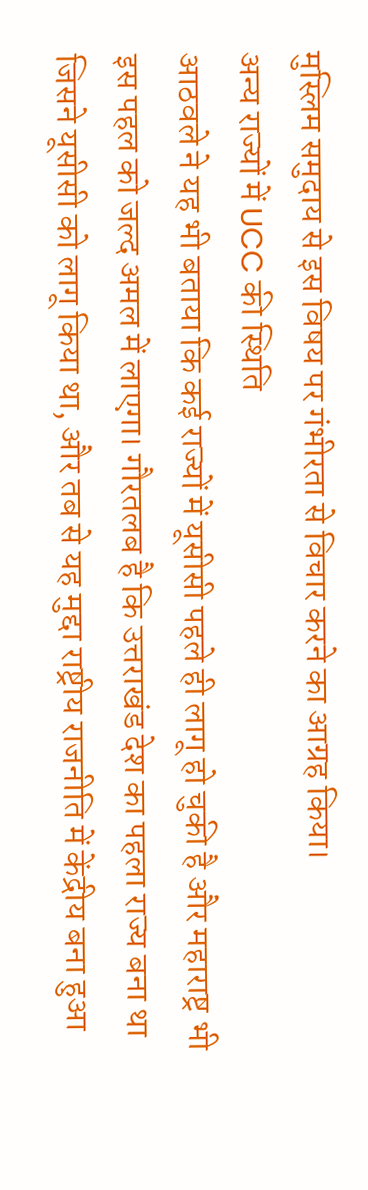मुस्लिम समुदाय से इस विषय पर गंभीरता से विचार करने का आग्रह किया।
अन्य राज्यों में UCC की स्थिति
आठवले ने यह भी बताया कि कई राज्यों में यूसीसी पहले ही लागू हो चुकी है और महाराष्ट्र भी इस पहल को जल्द अमल में लाएगा। गौरतलब है कि उत्तराखंड देश का पहला राज्य बना था जिसने यूसीसी को लागू किया था, और तब से यह मुद्दा राष्ट्रीय राजनीति में केंद्रीय बना हुआ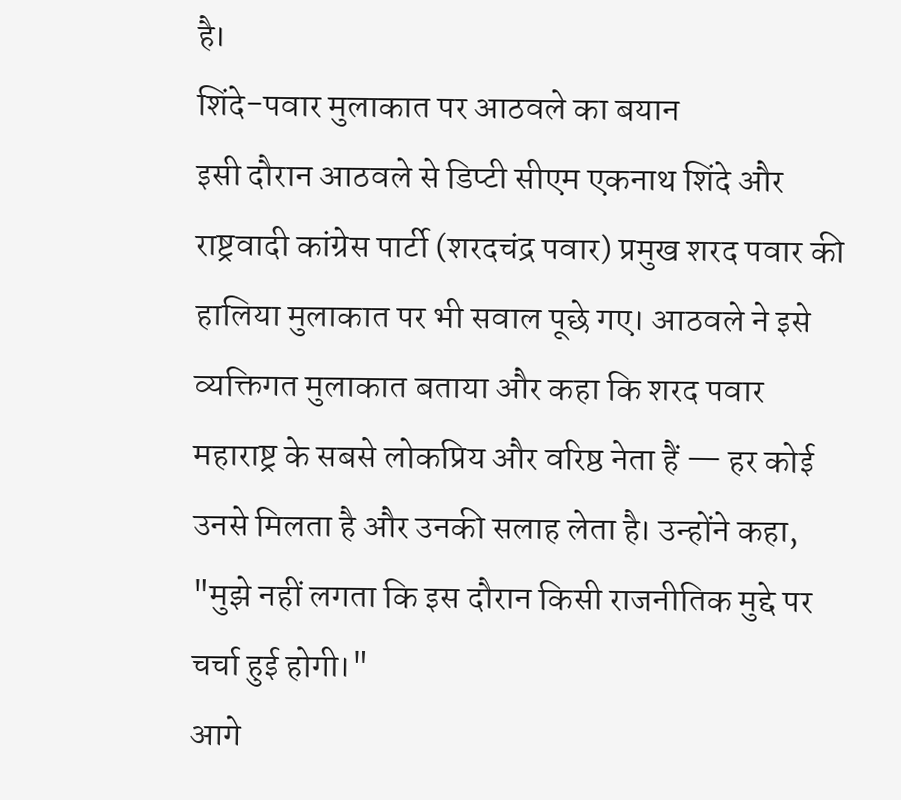है।
शिंदे-पवार मुलाकात पर आठवले का बयान
इसी दौरान आठवले से डिप्टी सीएम एकनाथ शिंदे और राष्ट्रवादी कांग्रेस पार्टी (शरदचंद्र पवार) प्रमुख शरद पवार की हालिया मुलाकात पर भी सवाल पूछे गए। आठवले ने इसे व्यक्तिगत मुलाकात बताया और कहा कि शरद पवार महाराष्ट्र के सबसे लोकप्रिय और वरिष्ठ नेता हैं — हर कोई उनसे मिलता है और उनकी सलाह लेता है। उन्होंने कहा, "मुझे नहीं लगता कि इस दौरान किसी राजनीतिक मुद्दे पर चर्चा हुई होगी।"
आगे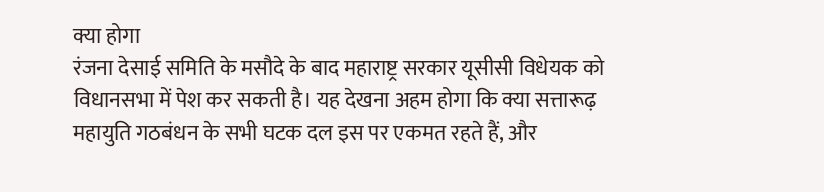क्या होगा
रंजना देसाई समिति के मसौदे के बाद महाराष्ट्र सरकार यूसीसी विधेयक को विधानसभा में पेश कर सकती है। यह देखना अहम होगा कि क्या सत्तारूढ़ महायुति गठबंधन के सभी घटक दल इस पर एकमत रहते हैं, और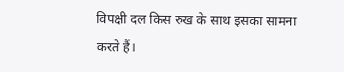विपक्षी दल किस रुख के साथ इसका सामना करते हैं।